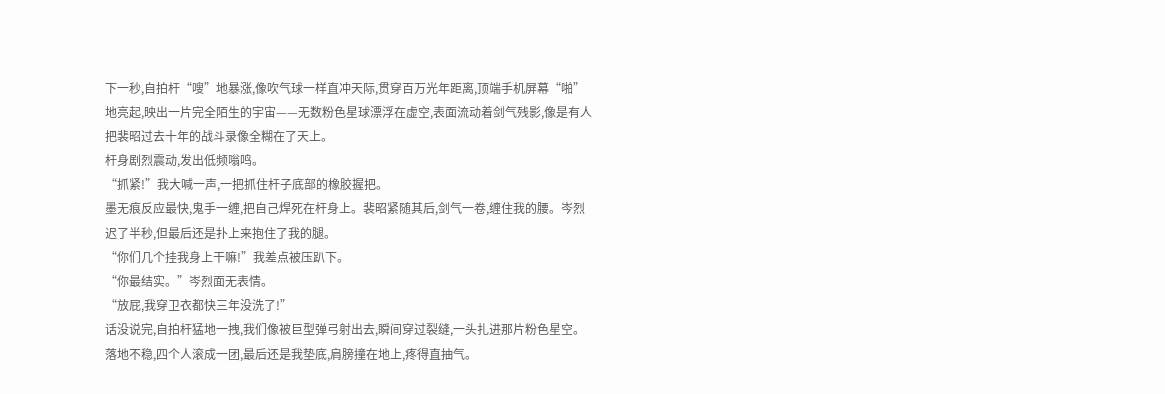下一秒,自拍杆“嗖”地暴涨,像吹气球一样直冲天际,贯穿百万光年距离,顶端手机屏幕“啪”地亮起,映出一片完全陌生的宇宙——无数粉色星球漂浮在虚空,表面流动着剑气残影,像是有人把裴昭过去十年的战斗录像全糊在了天上。
杆身剧烈震动,发出低频嗡鸣。
“抓紧!”我大喊一声,一把抓住杆子底部的橡胶握把。
墨无痕反应最快,鬼手一缠,把自己焊死在杆身上。裴昭紧随其后,剑气一卷,缠住我的腰。岑烈迟了半秒,但最后还是扑上来抱住了我的腿。
“你们几个挂我身上干嘛!”我差点被压趴下。
“你最结实。”岑烈面无表情。
“放屁,我穿卫衣都快三年没洗了!”
话没说完,自拍杆猛地一拽,我们像被巨型弹弓射出去,瞬间穿过裂缝,一头扎进那片粉色星空。
落地不稳,四个人滚成一团,最后还是我垫底,肩膀撞在地上,疼得直抽气。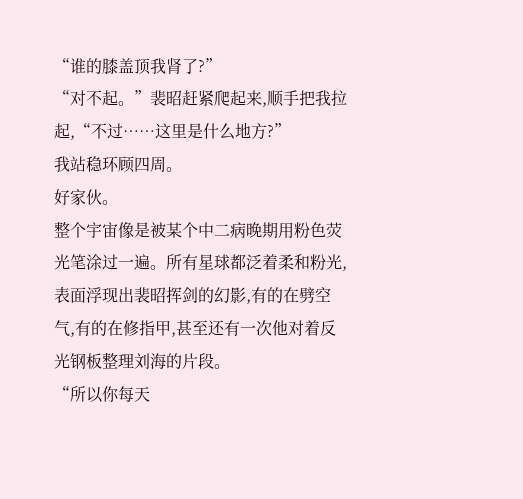“谁的膝盖顶我肾了?”
“对不起。”裴昭赶紧爬起来,顺手把我拉起,“不过……这里是什么地方?”
我站稳环顾四周。
好家伙。
整个宇宙像是被某个中二病晚期用粉色荧光笔涂过一遍。所有星球都泛着柔和粉光,表面浮现出裴昭挥剑的幻影,有的在劈空气,有的在修指甲,甚至还有一次他对着反光钢板整理刘海的片段。
“所以你每天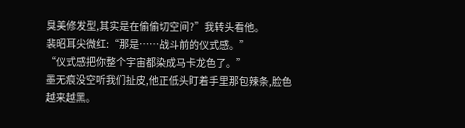臭美修发型,其实是在偷偷切空间?”我转头看他。
裴昭耳尖微红:“那是……战斗前的仪式感。”
“仪式感把你整个宇宙都染成马卡龙色了。”
墨无痕没空听我们扯皮,他正低头盯着手里那包辣条,脸色越来越黑。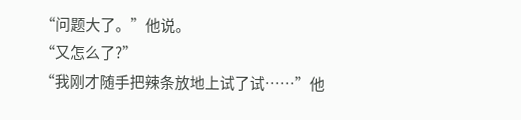“问题大了。”他说。
“又怎么了?”
“我刚才随手把辣条放地上试了试……”他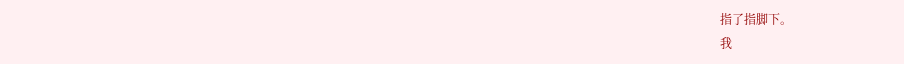指了指脚下。
我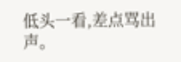低头一看,差点骂出声。